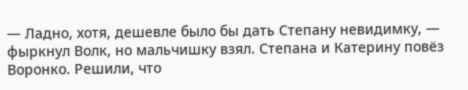— Ладно, хотя, дешевле было бы дать Степану невидимку, — фыркнул Волк, но мальчишку взял. Степана и Катерину повёз Воронко. Решили, что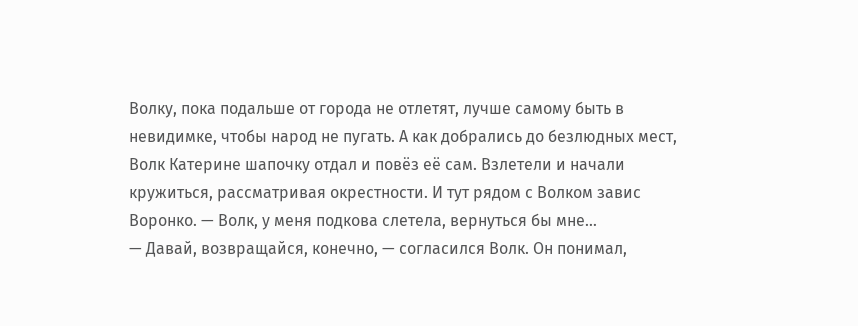Волку, пока подальше от города не отлетят, лучше самому быть в невидимке, чтобы народ не пугать. А как добрались до безлюдных мест, Волк Катерине шапочку отдал и повёз её сам. Взлетели и начали кружиться, рассматривая окрестности. И тут рядом с Волком завис Воронко. — Волк, у меня подкова слетела, вернуться бы мне…
— Давай, возвращайся, конечно, — согласился Волк. Он понимал,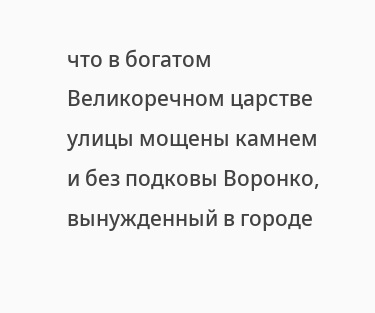что в богатом Великоречном царстве улицы мощены камнем и без подковы Воронко, вынужденный в городе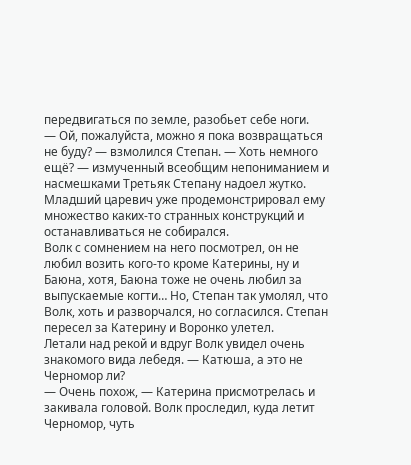передвигаться по земле, разобьет себе ноги.
— Ой, пожалуйста, можно я пока возвращаться не буду? — взмолился Степан. — Хоть немного ещё? — измученный всеобщим непониманием и насмешками Третьяк Степану надоел жутко. Младший царевич уже продемонстрировал ему множество каких-то странных конструкций и останавливаться не собирался.
Волк с сомнением на него посмотрел, он не любил возить кого-то кроме Катерины, ну и Баюна, хотя, Баюна тоже не очень любил за выпускаемые когти… Но, Степан так умолял, что Волк, хоть и разворчался, но согласился. Степан пересел за Катерину и Воронко улетел.
Летали над рекой и вдруг Волк увидел очень знакомого вида лебедя. — Катюша, а это не Черномор ли?
— Очень похож, — Катерина присмотрелась и закивала головой. Волк проследил, куда летит Черномор, чуть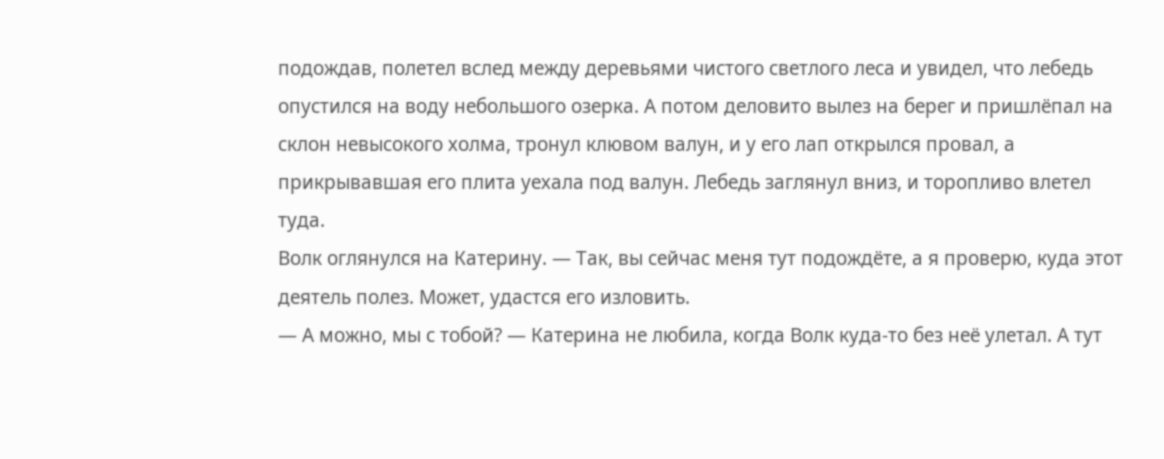подождав, полетел вслед между деревьями чистого светлого леса и увидел, что лебедь опустился на воду небольшого озерка. А потом деловито вылез на берег и пришлёпал на склон невысокого холма, тронул клювом валун, и у его лап открылся провал, а прикрывавшая его плита уехала под валун. Лебедь заглянул вниз, и торопливо влетел туда.
Волк оглянулся на Катерину. — Так, вы сейчас меня тут подождёте, а я проверю, куда этот деятель полез. Может, удастся его изловить.
— А можно, мы с тобой? — Катерина не любила, когда Волк куда-то без неё улетал. А тут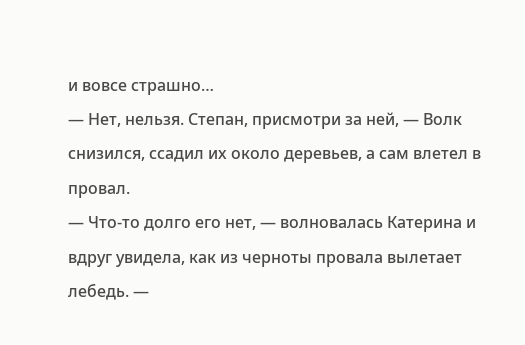и вовсе страшно…
— Нет, нельзя. Степан, присмотри за ней, — Волк снизился, ссадил их около деревьев, а сам влетел в провал.
— Что-то долго его нет, — волновалась Катерина и вдруг увидела, как из черноты провала вылетает лебедь. —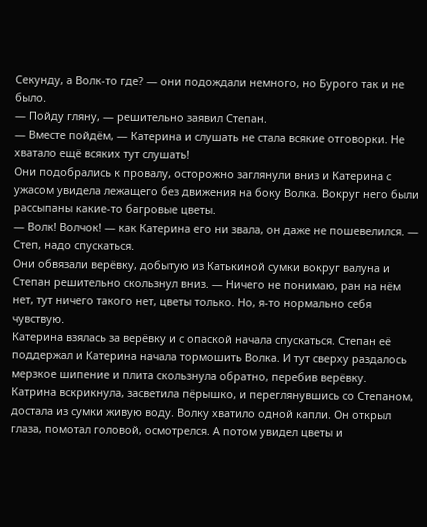Секунду, а Волк-то где? — они подождали немного, но Бурого так и не было.
— Пойду гляну, — решительно заявил Степан.
— Вместе пойдём, — Катерина и слушать не стала всякие отговорки. Не хватало ещё всяких тут слушать!
Они подобрались к провалу, осторожно заглянули вниз и Катерина с ужасом увидела лежащего без движения на боку Волка. Вокруг него были рассыпаны какие-то багровые цветы.
— Волк! Волчок! — как Катерина его ни звала, он даже не пошевелился. — Степ, надо спускаться.
Они обвязали верёвку, добытую из Катькиной сумки вокруг валуна и Степан решительно скользнул вниз. — Ничего не понимаю, ран на нём нет, тут ничего такого нет, цветы только. Но, я-то нормально себя чувствую.
Катерина взялась за верёвку и с опаской начала спускаться. Степан её поддержал и Катерина начала тормошить Волка. И тут сверху раздалось мерзкое шипение и плита скользнула обратно, перебив верёвку.
Катрина вскрикнула, засветила пёрышко, и переглянувшись со Степаном, достала из сумки живую воду. Волку хватило одной капли. Он открыл глаза, помотал головой, осмотрелся. А потом увидел цветы и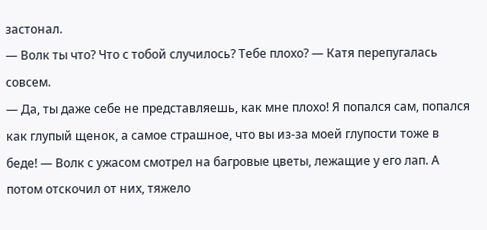застонал.
— Волк ты что? Что с тобой случилось? Тебе плохо? — Катя перепугалась совсем.
— Да, ты даже себе не представляешь, как мне плохо! Я попался сам, попался как глупый щенок, а самое страшное, что вы из-за моей глупости тоже в беде! — Волк с ужасом смотрел на багровые цветы, лежащие у его лап. А потом отскочил от них, тяжело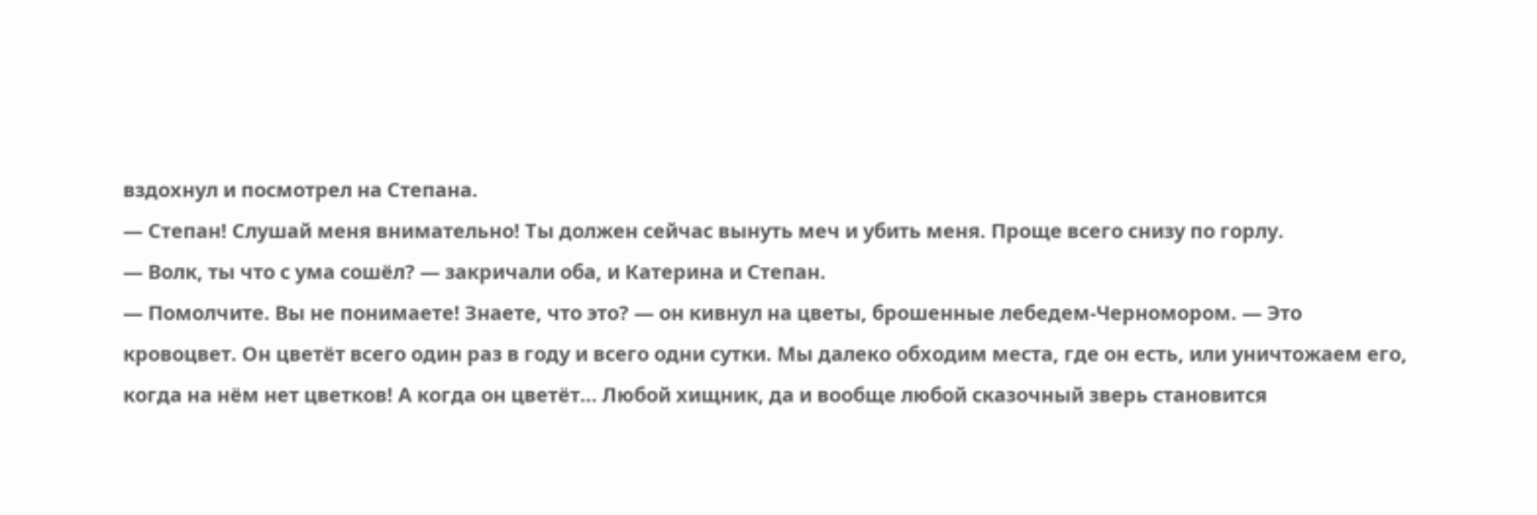вздохнул и посмотрел на Степана.
— Степан! Слушай меня внимательно! Ты должен сейчас вынуть меч и убить меня. Проще всего снизу по горлу.
— Волк, ты что с ума сошёл? — закричали оба, и Катерина и Степан.
— Помолчите. Вы не понимаете! Знаете, что это? — он кивнул на цветы, брошенные лебедем-Черномором. — Это кровоцвет. Он цветёт всего один раз в году и всего одни сутки. Мы далеко обходим места, где он есть, или уничтожаем его, когда на нём нет цветков! А когда он цветёт… Любой хищник, да и вообще любой сказочный зверь становится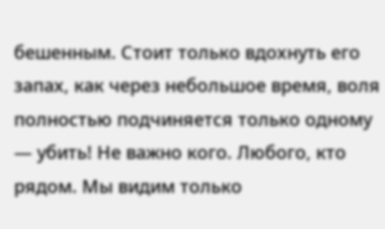бешенным. Стоит только вдохнуть его запах, как через небольшое время, воля полностью подчиняется только одному — убить! Не важно кого. Любого, кто рядом. Мы видим только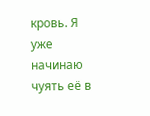кровь. Я уже начинаю чуять её в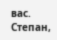вас. Степан,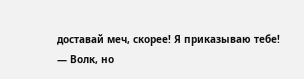доставай меч, скорее! Я приказываю тебе!
— Волк, но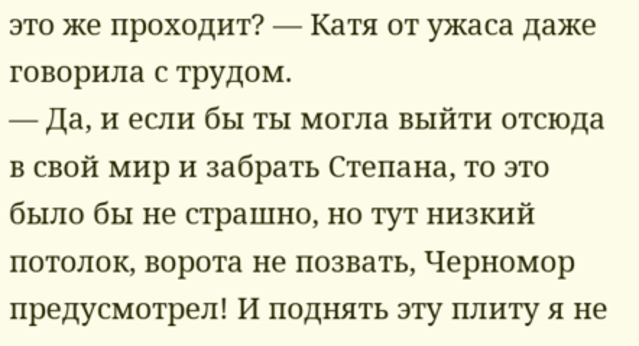это же проходит? — Катя от ужаса даже говорила с трудом.
— Да, и если бы ты могла выйти отсюда в свой мир и забрать Степана, то это было бы не страшно, но тут низкий потолок, ворота не позвать, Черномор предусмотрел! И поднять эту плиту я не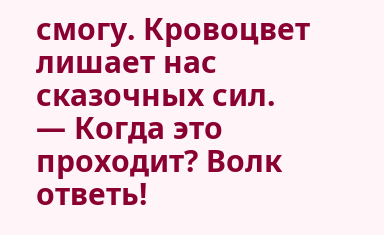смогу. Кровоцвет лишает нас сказочных сил.
— Когда это проходит? Волк ответь!